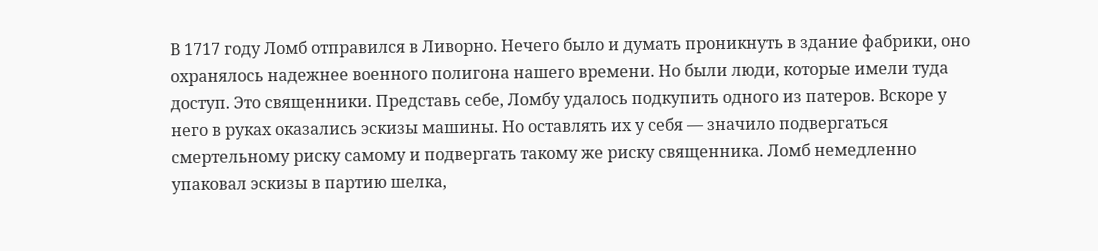В 1717 году Ломб отправился в Ливорно. Нечего было и думать проникнуть в здание фабрики, оно охранялось надежнее военного полигона нашего времени. Но были люди, которые имели туда доступ. Это священники. Представь себе, Ломбу удалось подкупить одного из патеров. Вскоре у него в руках оказались эскизы машины. Но оставлять их у себя — значило подвергаться смертельному риску самому и подвергать такому же риску священника. Ломб немедленно упаковал эскизы в партию шелка,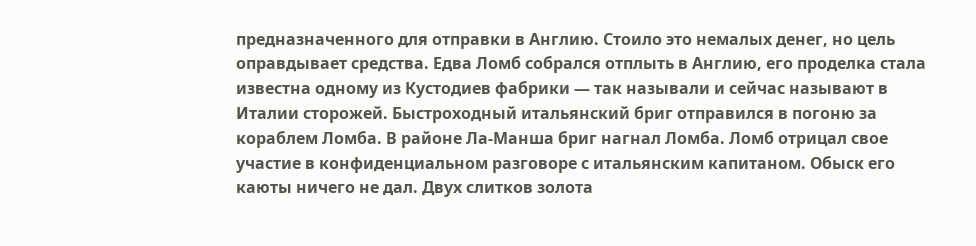предназначенного для отправки в Англию. Стоило это немалых денег, но цель оправдывает средства. Едва Ломб собрался отплыть в Англию, его проделка стала известна одному из Кустодиев фабрики — так называли и сейчас называют в Италии сторожей. Быстроходный итальянский бриг отправился в погоню за кораблем Ломба. В районе Ла-Манша бриг нагнал Ломба. Ломб отрицал свое участие в конфиденциальном разговоре с итальянским капитаном. Обыск его каюты ничего не дал. Двух слитков золота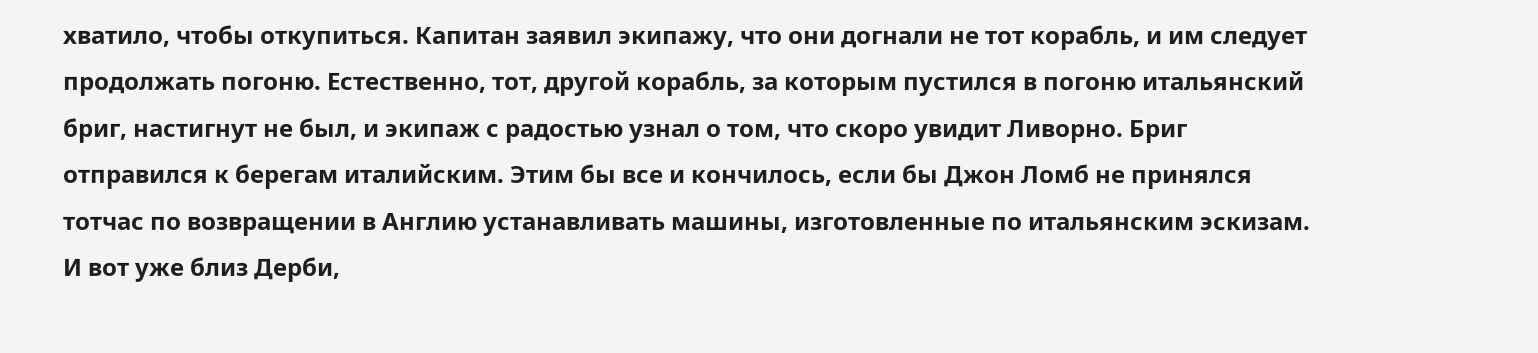хватило, чтобы откупиться. Капитан заявил экипажу, что они догнали не тот корабль, и им следует продолжать погоню. Естественно, тот, другой корабль, за которым пустился в погоню итальянский бриг, настигнут не был, и экипаж с радостью узнал о том, что скоро увидит Ливорно. Бриг отправился к берегам италийским. Этим бы все и кончилось, если бы Джон Ломб не принялся тотчас по возвращении в Англию устанавливать машины, изготовленные по итальянским эскизам. И вот уже близ Дерби,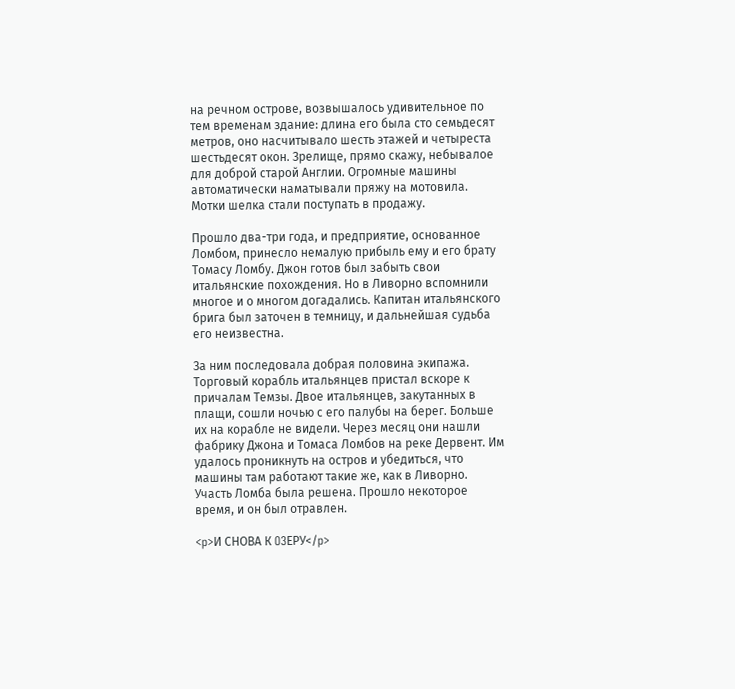на речном острове, возвышалось удивительное по тем временам здание: длина его была сто семьдесят метров, оно насчитывало шесть этажей и четыреста шестьдесят окон. Зрелище, прямо скажу, небывалое для доброй старой Англии. Огромные машины автоматически наматывали пряжу на мотовила. Мотки шелка стали поступать в продажу.

Прошло два-три года, и предприятие, основанное Ломбом, принесло немалую прибыль ему и его брату Томасу Ломбу. Джон готов был забыть свои итальянские похождения. Но в Ливорно вспомнили многое и о многом догадались. Капитан итальянского брига был заточен в темницу, и дальнейшая судьба его неизвестна.

За ним последовала добрая половина экипажа. Торговый корабль итальянцев пристал вскоре к причалам Темзы. Двое итальянцев, закутанных в плащи, сошли ночью с его палубы на берег. Больше их на корабле не видели. Через месяц они нашли фабрику Джона и Томаса Ломбов на реке Дервент. Им удалось проникнуть на остров и убедиться, что машины там работают такие же, как в Ливорно. Участь Ломба была решена. Прошло некоторое время, и он был отравлен.

<p>И СНОВА К O3ЕРУ</p>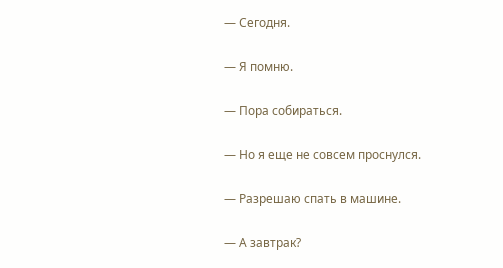— Сегодня.

— Я помню.

— Пора собираться.

— Но я еще не совсем проснулся.

— Разрешаю спать в машине.

— А завтрак?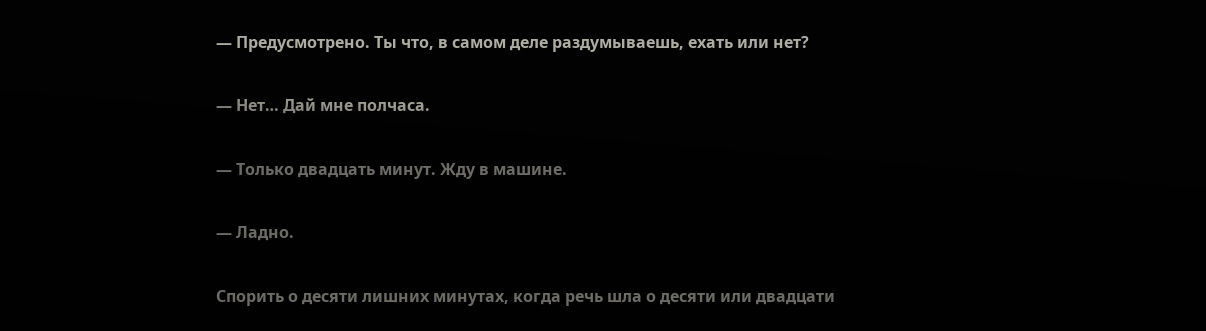— Предусмотрено. Ты что, в самом деле раздумываешь, ехать или нет?

— Нет… Дай мне полчаса.

— Только двадцать минут. Жду в машине.

— Ладно.

Спорить о десяти лишних минутах, когда речь шла о десяти или двадцати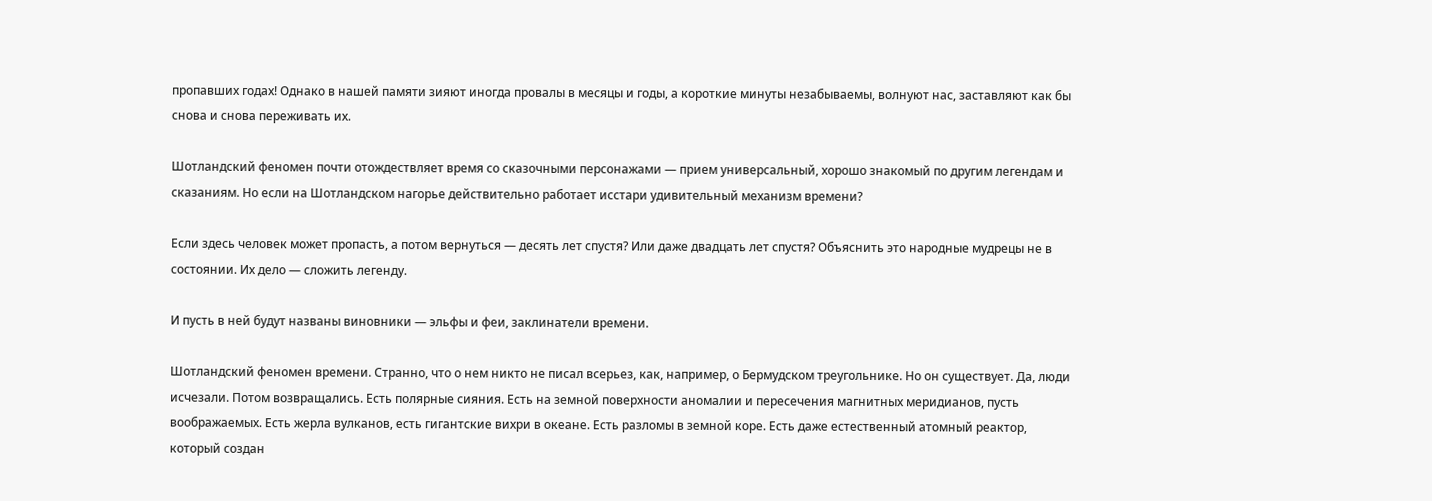пропавших годах! Однако в нашей памяти зияют иногда провалы в месяцы и годы, а короткие минуты незабываемы, волнуют нас, заставляют как бы снова и снова переживать их.

Шотландский феномен почти отождествляет время со сказочными персонажами — прием универсальный, хорошо знакомый по другим легендам и сказаниям. Но если на Шотландском нагорье действительно работает исстари удивительный механизм времени?

Если здесь человек может пропасть, а потом вернуться — десять лет спустя? Или даже двадцать лет спустя? Объяснить это народные мудрецы не в состоянии. Их дело — сложить легенду.

И пусть в ней будут названы виновники — эльфы и феи, заклинатели времени.

Шотландский феномен времени. Странно, что о нем никто не писал всерьез, как, например, о Бермудском треугольнике. Но он существует. Да, люди исчезали. Потом возвращались. Есть полярные сияния. Есть на земной поверхности аномалии и пересечения магнитных меридианов, пусть воображаемых. Есть жерла вулканов, есть гигантские вихри в океане. Есть разломы в земной коре. Есть даже естественный атомный реактор, который создан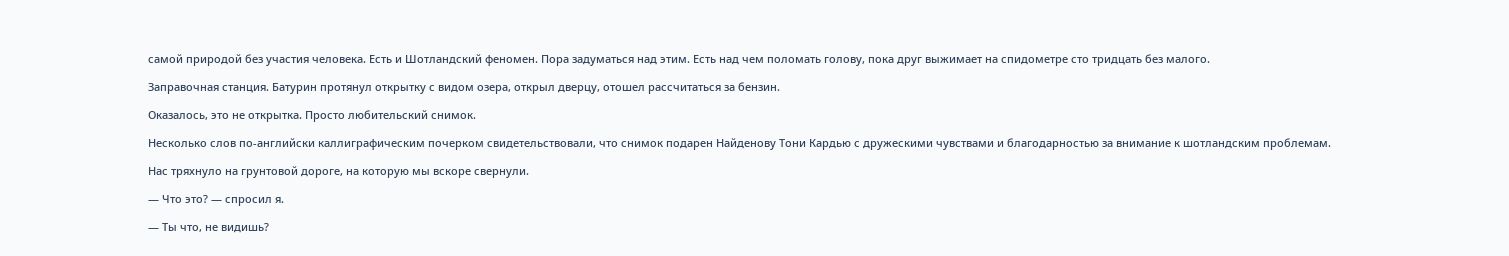самой природой без участия человека. Есть и Шотландский феномен. Пора задуматься над этим. Есть над чем поломать голову, пока друг выжимает на спидометре сто тридцать без малого.

Заправочная станция. Батурин протянул открытку с видом озера, открыл дверцу, отошел рассчитаться за бензин.

Оказалось, это не открытка. Просто любительский снимок.

Несколько слов по-английски каллиграфическим почерком свидетельствовали, что снимок подарен Найденову Тони Кардью с дружескими чувствами и благодарностью за внимание к шотландским проблемам.

Нас тряхнуло на грунтовой дороге, на которую мы вскоре свернули.

— Что это? — спросил я.

— Ты что, не видишь?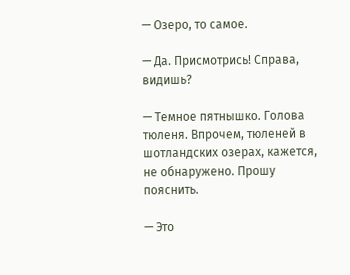— Озеро, то самое.

— Да. Присмотрись! Справа, видишь?

— Темное пятнышко. Голова тюленя. Впрочем, тюленей в шотландских озерах, кажется, не обнаружено. Прошу пояснить.

— Это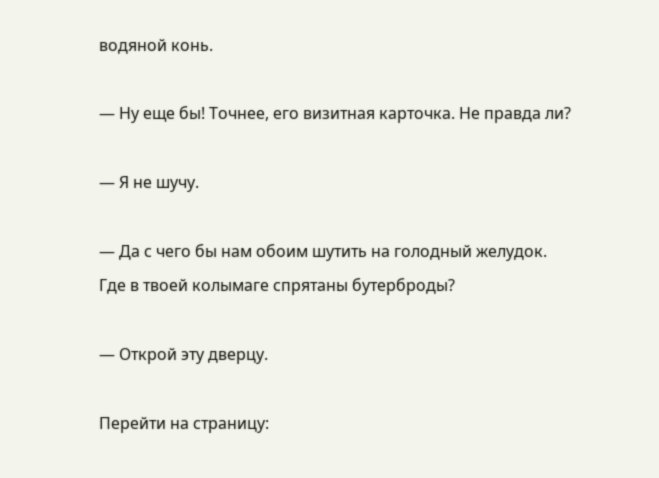водяной конь.

— Ну еще бы! Точнее, его визитная карточка. Не правда ли?

— Я не шучу.

— Да с чего бы нам обоим шутить на голодный желудок. Где в твоей колымаге спрятаны бутерброды?

— Открой эту дверцу.

Перейти на страницу: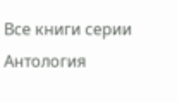Все книги серии Антология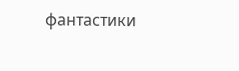фантастики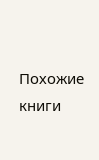Похожие книги